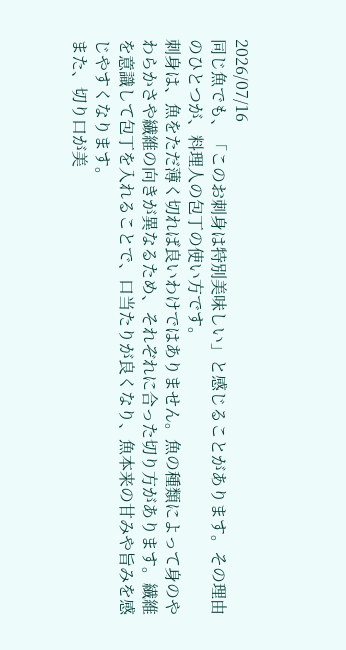2026/07/16
同じ魚でも、「このお刺身は特別美味しい」と感じることがあります。その理由のひとつが、料理人の包丁の使い方です。
刺身は、魚をただ薄く切れば良いわけではありません。魚の種類によって身のやわらかさや繊維の向きが異なるため、それぞれに合った切り方があります。繊維を意識して包丁を入れることで、口当たりが良くなり、魚本来の甘みや旨みを感じやすくなります。
また、切り口が美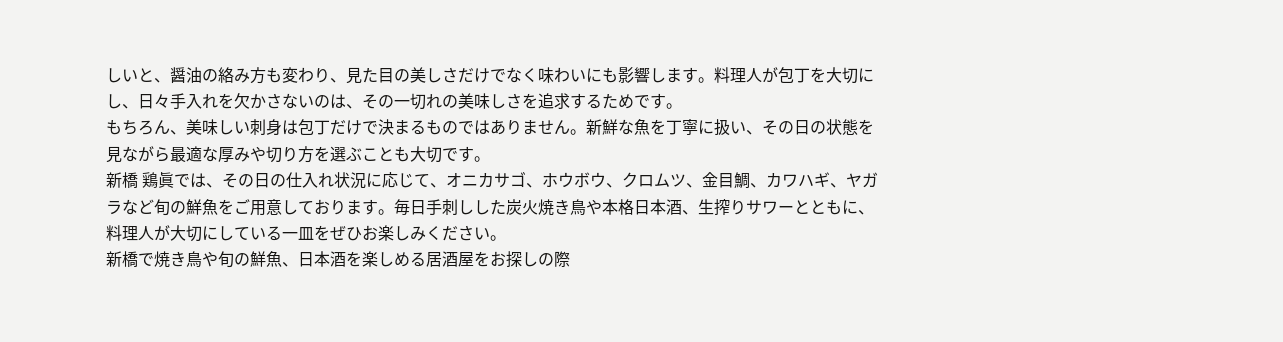しいと、醤油の絡み方も変わり、見た目の美しさだけでなく味わいにも影響します。料理人が包丁を大切にし、日々手入れを欠かさないのは、その一切れの美味しさを追求するためです。
もちろん、美味しい刺身は包丁だけで決まるものではありません。新鮮な魚を丁寧に扱い、その日の状態を見ながら最適な厚みや切り方を選ぶことも大切です。
新橋 鶏眞では、その日の仕入れ状況に応じて、オニカサゴ、ホウボウ、クロムツ、金目鯛、カワハギ、ヤガラなど旬の鮮魚をご用意しております。毎日手刺しした炭火焼き鳥や本格日本酒、生搾りサワーとともに、料理人が大切にしている一皿をぜひお楽しみください。
新橋で焼き鳥や旬の鮮魚、日本酒を楽しめる居酒屋をお探しの際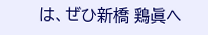は、ぜひ新橋 鶏眞へ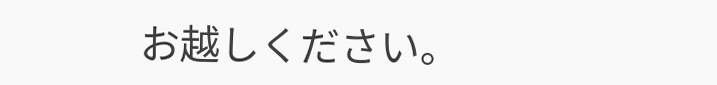お越しください。